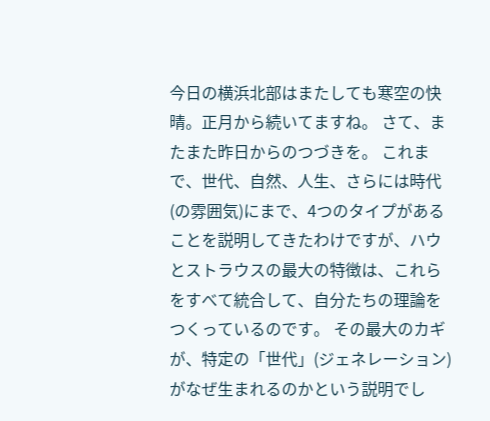今日の横浜北部はまたしても寒空の快晴。正月から続いてますね。 さて、またまた昨日からのつづきを。 これまで、世代、自然、人生、さらには時代(の雰囲気)にまで、4つのタイプがあることを説明してきたわけですが、ハウとストラウスの最大の特徴は、これらをすべて統合して、自分たちの理論をつくっているのです。 その最大のカギが、特定の「世代」(ジェネレーション)がなぜ生まれるのかという説明でし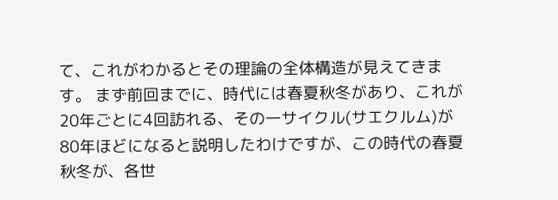て、これがわかるとその理論の全体構造が見えてきます。 まず前回までに、時代には春夏秋冬があり、これが20年ごとに4回訪れる、その一サイクル(サエクルム)が80年ほどになると説明したわけですが、この時代の春夏秋冬が、各世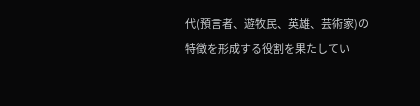代(預言者、遊牧民、英雄、芸術家)の特徴を形成する役割を果たしてい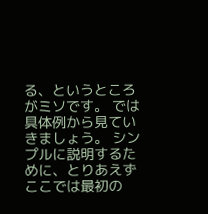る、というところがミソです。 では具体例から見ていきましょう。 シンプルに説明するために、とりあえずここでは最初の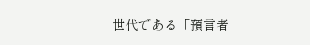世代である「預言者